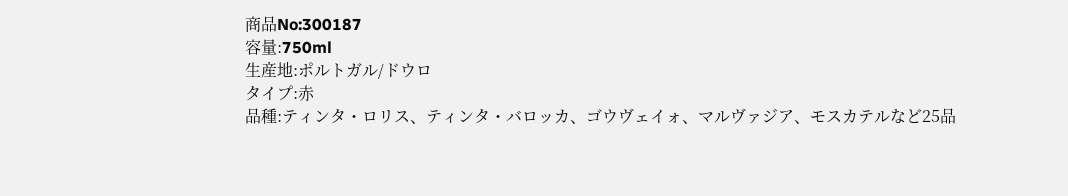商品No:300187
容量:750ml
生産地:ポルトガル/ドウロ
タイプ:赤
品種:ティンタ・ロリス、ティンタ・バロッカ、ゴウヴェイォ、マルヴァジア、モスカテルなど25品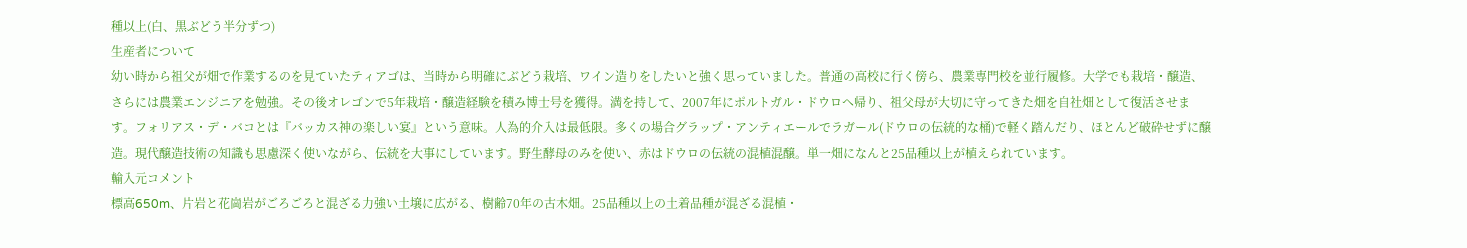種以上(白、黒ぶどう半分ずつ)
生産者について
幼い時から祖父が畑で作業するのを見ていたティアゴは、当時から明確にぶどう栽培、ワイン造りをしたいと強く思っていました。普通の高校に行く傍ら、農業専門校を並行履修。大学でも栽培・醸造、さらには農業エンジニアを勉強。その後オレゴンで5年栽培・醸造経験を積み博士号を獲得。満を持して、2007年にポルトガル・ドウロへ帰り、祖父母が大切に守ってきた畑を自社畑として復活させます。フォリアス・デ・バコとは『バッカス神の楽しい宴』という意味。人為的介入は最低限。多くの場合グラップ・アンティエールでラガール(ドウロの伝統的な桶)で軽く踏んだり、ほとんど破砕せずに醸造。現代醸造技術の知識も思慮深く使いながら、伝統を大事にしています。野生酵母のみを使い、赤はドウロの伝統の混植混醸。単一畑になんと25品種以上が植えられています。
輸入元コメント
標高650m、片岩と花崗岩がごろごろと混ざる力強い土壌に広がる、樹齢70年の古木畑。25品種以上の土着品種が混ざる混植・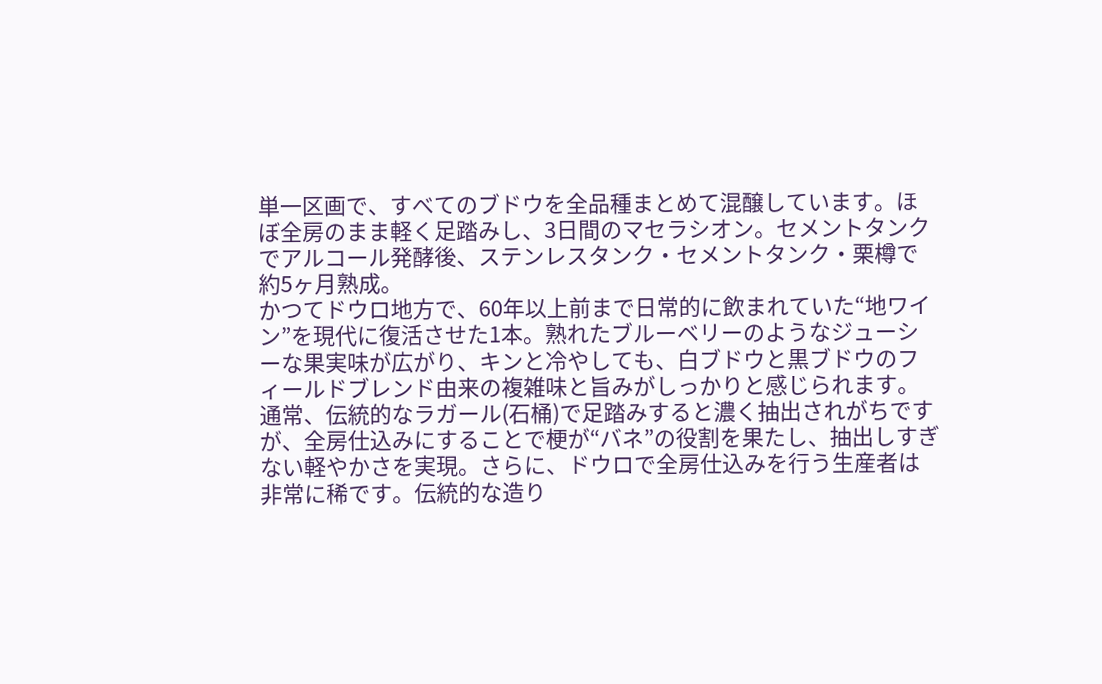単一区画で、すべてのブドウを全品種まとめて混醸しています。ほぼ全房のまま軽く足踏みし、3日間のマセラシオン。セメントタンクでアルコール発酵後、ステンレスタンク・セメントタンク・栗樽で約5ヶ月熟成。
かつてドウロ地方で、60年以上前まで日常的に飲まれていた“地ワイン”を現代に復活させた1本。熟れたブルーベリーのようなジューシーな果実味が広がり、キンと冷やしても、白ブドウと黒ブドウのフィールドブレンド由来の複雑味と旨みがしっかりと感じられます。通常、伝統的なラガール(石桶)で足踏みすると濃く抽出されがちですが、全房仕込みにすることで梗が“バネ”の役割を果たし、抽出しすぎない軽やかさを実現。さらに、ドウロで全房仕込みを行う生産者は非常に稀です。伝統的な造り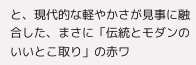と、現代的な軽やかさが見事に融合した、まさに「伝統とモダンのいいとこ取り」の赤ワ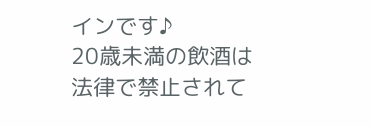インです♪
20歳未満の飲酒は法律で禁止されて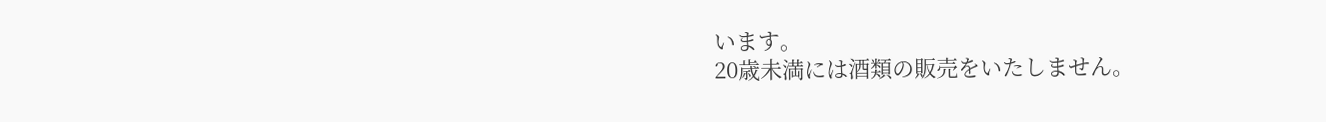います。
20歳未満には酒類の販売をいたしません。